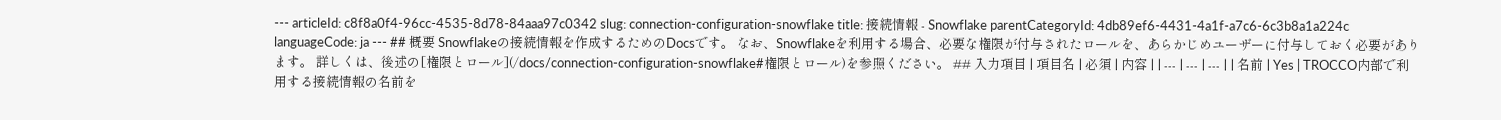--- articleId: c8f8a0f4-96cc-4535-8d78-84aaa97c0342 slug: connection-configuration-snowflake title: 接続情報 - Snowflake parentCategoryId: 4db89ef6-4431-4a1f-a7c6-6c3b8a1a224c languageCode: ja --- ## 概要 Snowflakeの接続情報を作成するためのDocsです。 なお、Snowflakeを利用する場合、必要な権限が付与されたロールを、あらかじめユーザーに付与しておく必要があります。 詳しくは、後述の[権限とロール](/docs/connection-configuration-snowflake#権限とロール)を参照ください。 ## 入力項目 | 項目名 | 必須 | 内容 | | --- | --- | --- | | 名前 | Yes | TROCCO内部で利用する接続情報の名前を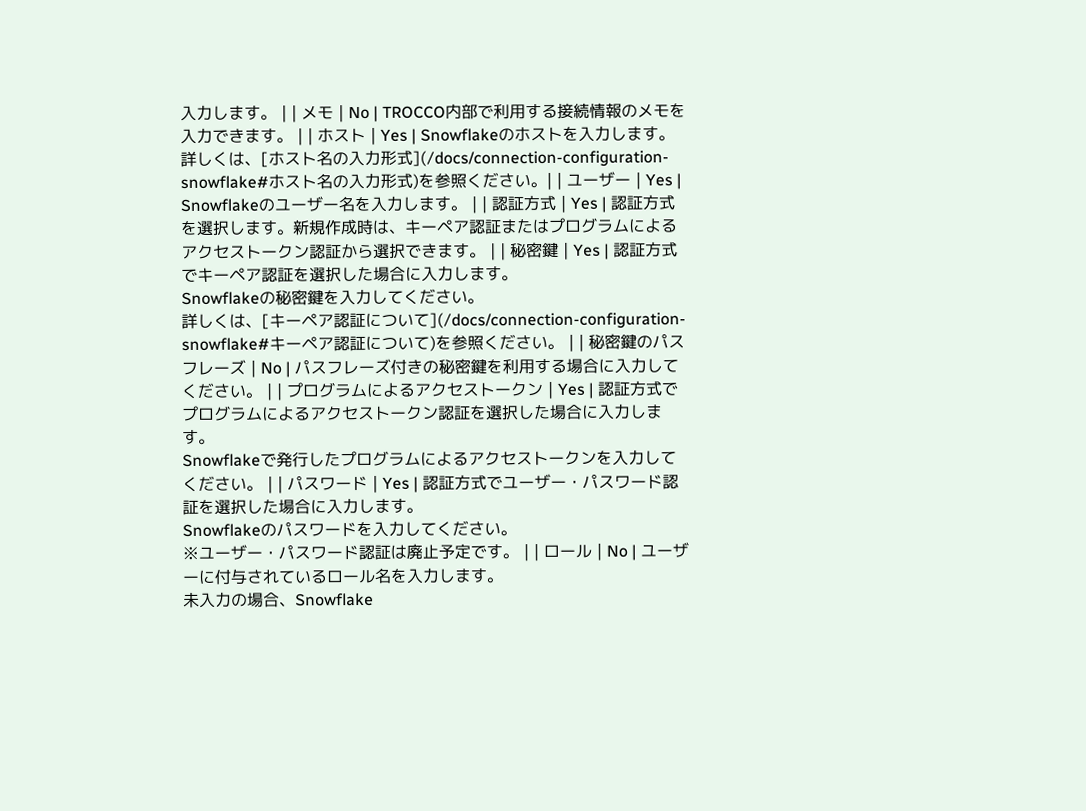入力します。 | | メモ | No | TROCCO内部で利用する接続情報のメモを入力できます。 | | ホスト | Yes | Snowflakeのホストを入力します。
詳しくは、[ホスト名の入力形式](/docs/connection-configuration-snowflake#ホスト名の入力形式)を参照ください。| | ユーザー | Yes | Snowflakeのユーザー名を入力します。 | | 認証方式 | Yes | 認証方式を選択します。新規作成時は、キーペア認証またはプログラムによるアクセストークン認証から選択できます。 | | 秘密鍵 | Yes | 認証方式でキーペア認証を選択した場合に入力します。
Snowflakeの秘密鍵を入力してください。
詳しくは、[キーペア認証について](/docs/connection-configuration-snowflake#キーペア認証について)を参照ください。 | | 秘密鍵のパスフレーズ | No | パスフレーズ付きの秘密鍵を利用する場合に入力してください。 | | プログラムによるアクセストークン | Yes | 認証方式でプログラムによるアクセストークン認証を選択した場合に入力します。
Snowflakeで発行したプログラムによるアクセストークンを入力してください。 | | パスワード | Yes | 認証方式でユーザー・パスワード認証を選択した場合に入力します。
Snowflakeのパスワードを入力してください。
※ユーザー・パスワード認証は廃止予定です。 | | ロール | No | ユーザーに付与されているロール名を入力します。
未入力の場合、Snowflake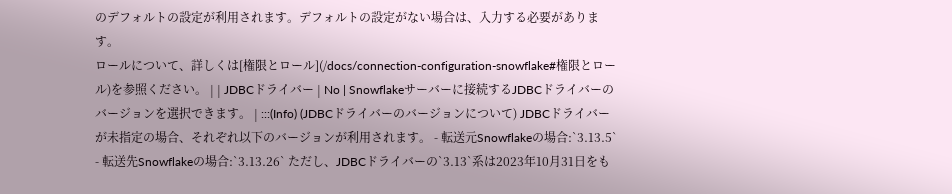のデフォルトの設定が利用されます。デフォルトの設定がない場合は、入力する必要があります。
ロールについて、詳しくは[権限とロール](/docs/connection-configuration-snowflake#権限とロール)を参照ください。 | | JDBCドライバー | No | Snowflakeサーバーに接続するJDBCドライバーのバージョンを選択できます。 | :::(Info) (JDBCドライバーのバージョンについて) JDBCドライバーが未指定の場合、それぞれ以下のバージョンが利用されます。 - 転送元Snowflakeの場合:`3.13.5` - 転送先Snowflakeの場合:`3.13.26` ただし、JDBCドライバーの`3.13`系は2023年10月31日をも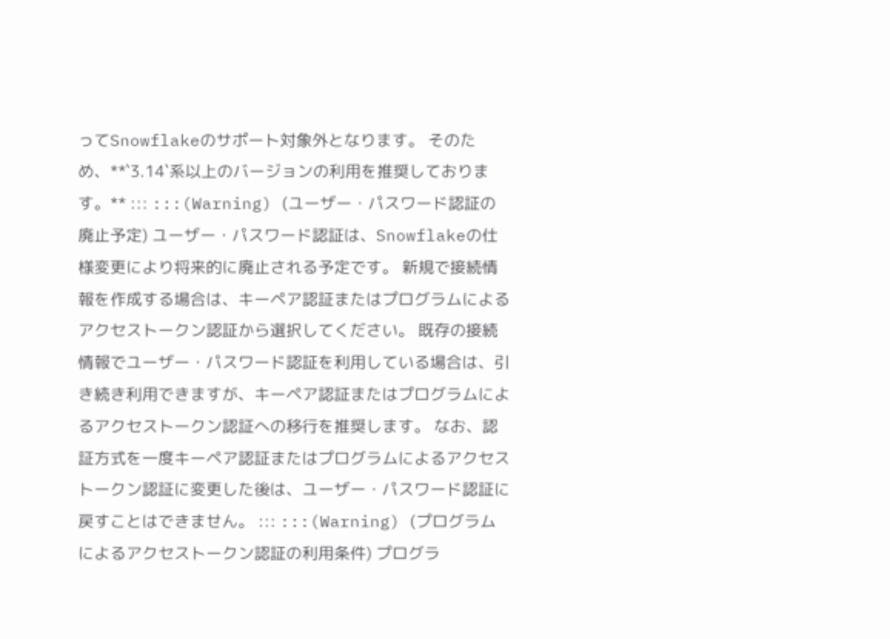ってSnowflakeのサポート対象外となります。 そのため、**`3.14`系以上のバージョンの利用を推奨しております。** ::: :::(Warning) (ユーザー・パスワード認証の廃止予定) ユーザー・パスワード認証は、Snowflakeの仕様変更により将来的に廃止される予定です。 新規で接続情報を作成する場合は、キーペア認証またはプログラムによるアクセストークン認証から選択してください。 既存の接続情報でユーザー・パスワード認証を利用している場合は、引き続き利用できますが、キーペア認証またはプログラムによるアクセストークン認証への移行を推奨します。 なお、認証方式を一度キーペア認証またはプログラムによるアクセストークン認証に変更した後は、ユーザー・パスワード認証に戻すことはできません。 ::: :::(Warning) (プログラムによるアクセストークン認証の利用条件) プログラ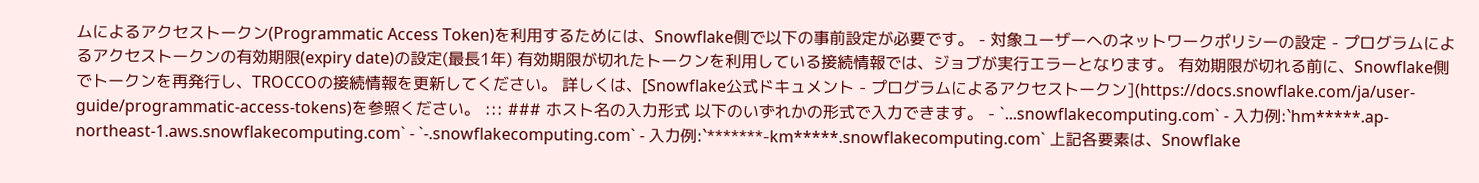ムによるアクセストークン(Programmatic Access Token)を利用するためには、Snowflake側で以下の事前設定が必要です。 - 対象ユーザーへのネットワークポリシーの設定 - プログラムによるアクセストークンの有効期限(expiry date)の設定(最長1年) 有効期限が切れたトークンを利用している接続情報では、ジョブが実行エラーとなります。 有効期限が切れる前に、Snowflake側でトークンを再発行し、TROCCOの接続情報を更新してください。 詳しくは、[Snowflake公式ドキュメント - プログラムによるアクセストークン](https://docs.snowflake.com/ja/user-guide/programmatic-access-tokens)を参照ください。 ::: ### ホスト名の入力形式 以下のいずれかの形式で入力できます。 - `...snowflakecomputing.com` - 入力例:`hm*****.ap-northeast-1.aws.snowflakecomputing.com` - `-.snowflakecomputing.com` - 入力例:`*******-km*****.snowflakecomputing.com` 上記各要素は、Snowflake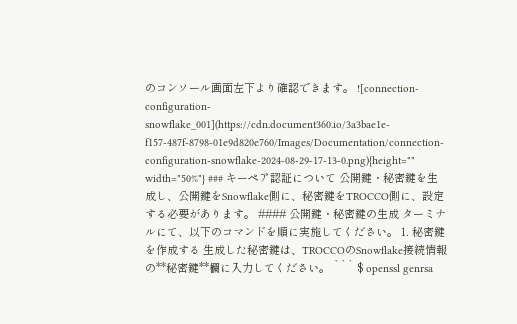のコンソール画面左下より確認できます。 ![connection-configuration-snowflake_001](https://cdn.document360.io/3a3bae1e-f157-487f-8798-01e9d820e760/Images/Documentation/connection-configuration-snowflake-2024-08-29-17-13-0.png){height="" width="50%"} ### キーペア認証について 公開鍵・秘密鍵を生成し、公開鍵をSnowflake側に、秘密鍵をTROCCO側に、設定する必要があります。 #### 公開鍵・秘密鍵の生成 ターミナルにて、以下のコマンドを順に実施してください。 1. 秘密鍵を作成する 生成した秘密鍵は、TROCCOのSnowflake接続情報の**秘密鍵**欄に入力してください。 ``` $ openssl genrsa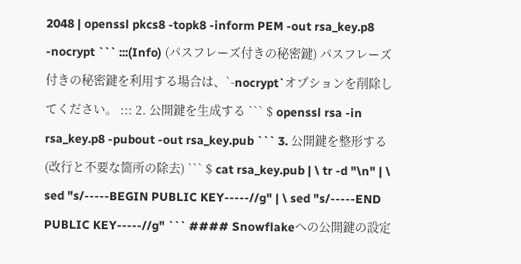2048 | openssl pkcs8 -topk8 -inform PEM -out rsa_key.p8 -nocrypt ``` :::(Info) (パスフレーズ付きの秘密鍵) パスフレーズ付きの秘密鍵を利用する場合は、`-nocrypt`オプションを削除してください。 ::: 2. 公開鍵を生成する ``` $ openssl rsa -in rsa_key.p8 -pubout -out rsa_key.pub ``` 3. 公開鍵を整形する(改行と不要な箇所の除去) ``` $ cat rsa_key.pub | \ tr -d "\n" | \ sed "s/-----BEGIN PUBLIC KEY-----//g" | \ sed "s/-----END PUBLIC KEY-----//g" ``` #### Snowflakeへの公開鍵の設定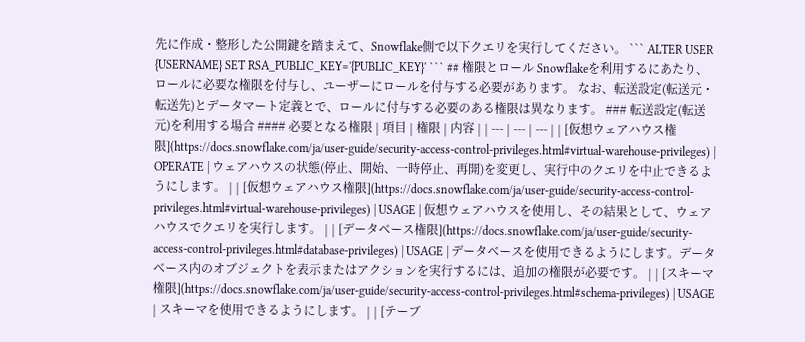先に作成・整形した公開鍵を踏まえて、Snowflake側で以下クエリを実行してください。 ``` ALTER USER {USERNAME} SET RSA_PUBLIC_KEY='{PUBLIC_KEY}' ``` ## 権限とロール Snowflakeを利用するにあたり、ロールに必要な権限を付与し、ユーザーにロールを付与する必要があります。 なお、転送設定(転送元・転送先)とデータマート定義とで、ロールに付与する必要のある権限は異なります。 ### 転送設定(転送元)を利用する場合 #### 必要となる権限 | 項目 | 権限 | 内容 | | --- | --- | --- | | [仮想ウェアハウス権限](https://docs.snowflake.com/ja/user-guide/security-access-control-privileges.html#virtual-warehouse-privileges) | OPERATE | ウェアハウスの状態(停止、開始、一時停止、再開)を変更し、実行中のクエリを中止できるようにします。 | | [仮想ウェアハウス権限](https://docs.snowflake.com/ja/user-guide/security-access-control-privileges.html#virtual-warehouse-privileges) | USAGE | 仮想ウェアハウスを使用し、その結果として、ウェアハウスでクエリを実行します。 | | [データベース権限](https://docs.snowflake.com/ja/user-guide/security-access-control-privileges.html#database-privileges) | USAGE | データベースを使用できるようにします。データベース内のオブジェクトを表示またはアクションを実行するには、追加の権限が必要です。 | | [スキーマ権限](https://docs.snowflake.com/ja/user-guide/security-access-control-privileges.html#schema-privileges) | USAGE | スキーマを使用できるようにします。 | | [テーブ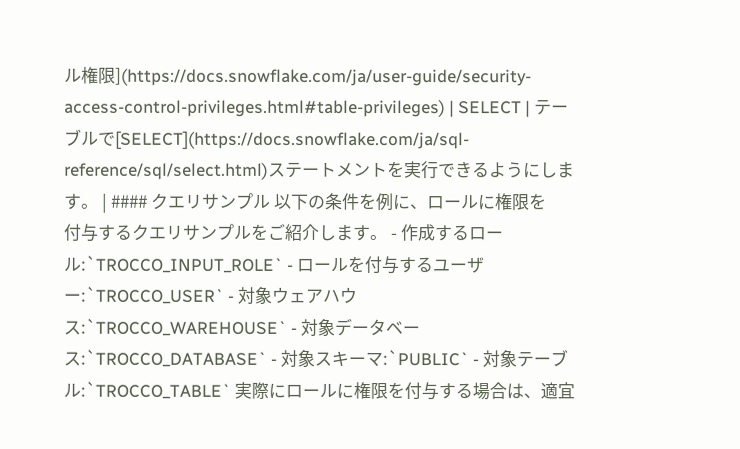ル権限](https://docs.snowflake.com/ja/user-guide/security-access-control-privileges.html#table-privileges) | SELECT | テーブルで[SELECT](https://docs.snowflake.com/ja/sql-reference/sql/select.html)ステートメントを実行できるようにします。 | #### クエリサンプル 以下の条件を例に、ロールに権限を付与するクエリサンプルをご紹介します。 - 作成するロール:`TROCCO_INPUT_ROLE` - ロールを付与するユーザー:`TROCCO_USER` - 対象ウェアハウス:`TROCCO_WAREHOUSE` - 対象データベース:`TROCCO_DATABASE` - 対象スキーマ:`PUBLIC` - 対象テーブル:`TROCCO_TABLE` 実際にロールに権限を付与する場合は、適宜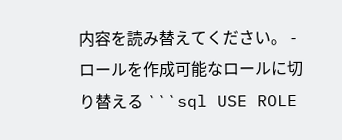内容を読み替えてください。 - ロールを作成可能なロールに切り替える ```sql USE ROLE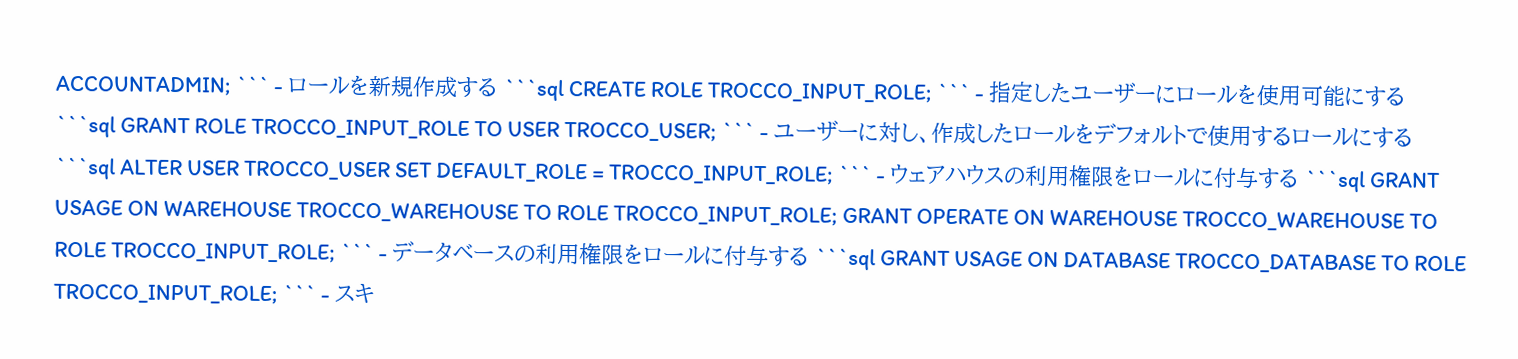ACCOUNTADMIN; ``` - ロールを新規作成する ```sql CREATE ROLE TROCCO_INPUT_ROLE; ``` - 指定したユーザーにロールを使用可能にする ```sql GRANT ROLE TROCCO_INPUT_ROLE TO USER TROCCO_USER; ``` - ユーザーに対し、作成したロールをデフォルトで使用するロールにする ```sql ALTER USER TROCCO_USER SET DEFAULT_ROLE = TROCCO_INPUT_ROLE; ``` - ウェアハウスの利用権限をロールに付与する ```sql GRANT USAGE ON WAREHOUSE TROCCO_WAREHOUSE TO ROLE TROCCO_INPUT_ROLE; GRANT OPERATE ON WAREHOUSE TROCCO_WAREHOUSE TO ROLE TROCCO_INPUT_ROLE; ``` - データベースの利用権限をロールに付与する ```sql GRANT USAGE ON DATABASE TROCCO_DATABASE TO ROLE TROCCO_INPUT_ROLE; ``` - スキ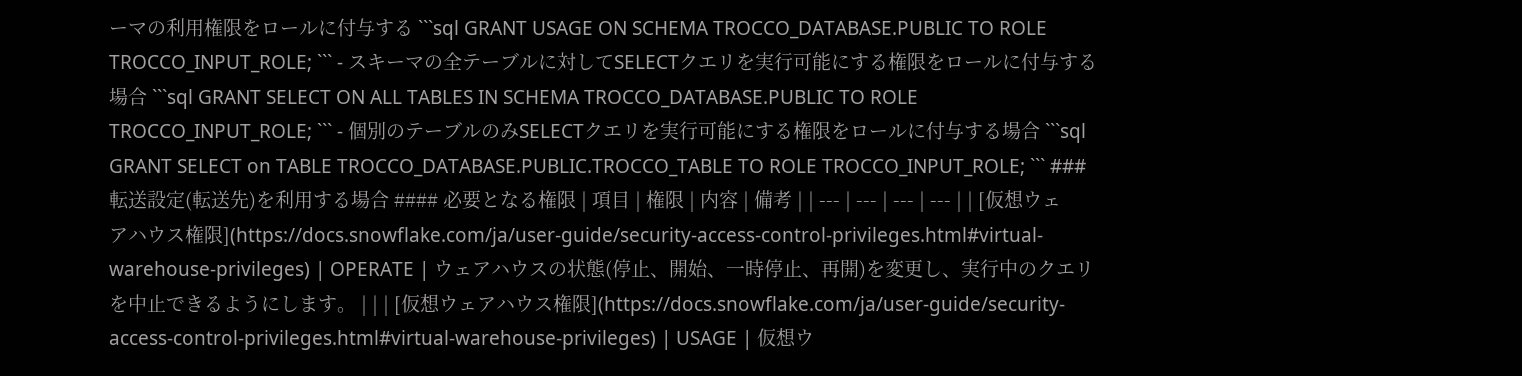ーマの利用権限をロールに付与する ```sql GRANT USAGE ON SCHEMA TROCCO_DATABASE.PUBLIC TO ROLE TROCCO_INPUT_ROLE; ``` - スキーマの全テーブルに対してSELECTクエリを実行可能にする権限をロールに付与する場合 ```sql GRANT SELECT ON ALL TABLES IN SCHEMA TROCCO_DATABASE.PUBLIC TO ROLE TROCCO_INPUT_ROLE; ``` - 個別のテーブルのみSELECTクエリを実行可能にする権限をロールに付与する場合 ```sql GRANT SELECT on TABLE TROCCO_DATABASE.PUBLIC.TROCCO_TABLE TO ROLE TROCCO_INPUT_ROLE; ``` ### 転送設定(転送先)を利用する場合 #### 必要となる権限 | 項目 | 権限 | 内容 | 備考 | | --- | --- | --- | --- | | [仮想ウェアハウス権限](https://docs.snowflake.com/ja/user-guide/security-access-control-privileges.html#virtual-warehouse-privileges) | OPERATE | ウェアハウスの状態(停止、開始、一時停止、再開)を変更し、実行中のクエリを中止できるようにします。 | | | [仮想ウェアハウス権限](https://docs.snowflake.com/ja/user-guide/security-access-control-privileges.html#virtual-warehouse-privileges) | USAGE | 仮想ウ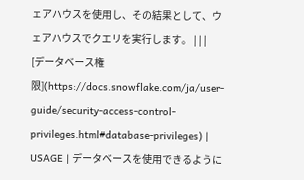ェアハウスを使用し、その結果として、ウェアハウスでクエリを実行します。 | | | [データベース権限](https://docs.snowflake.com/ja/user-guide/security-access-control-privileges.html#database-privileges) | USAGE | データベースを使用できるように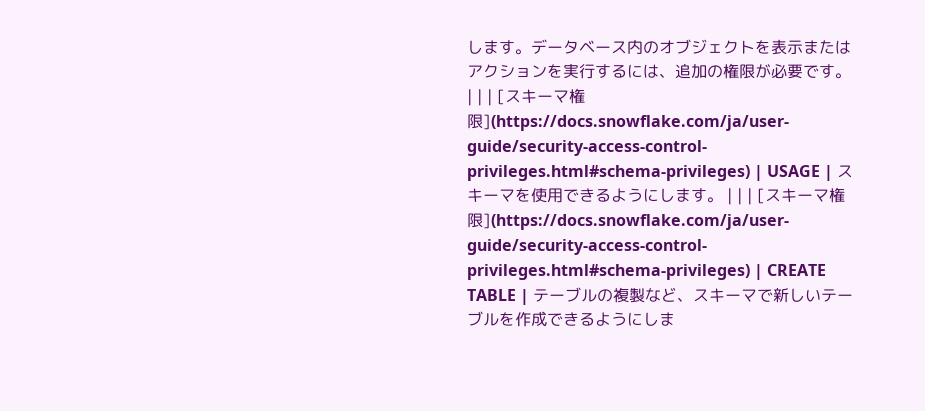します。データベース内のオブジェクトを表示またはアクションを実行するには、追加の権限が必要です。 | | | [スキーマ権限](https://docs.snowflake.com/ja/user-guide/security-access-control-privileges.html#schema-privileges) | USAGE | スキーマを使用できるようにします。 | | | [スキーマ権限](https://docs.snowflake.com/ja/user-guide/security-access-control-privileges.html#schema-privileges) | CREATE TABLE | テーブルの複製など、スキーマで新しいテーブルを作成できるようにしま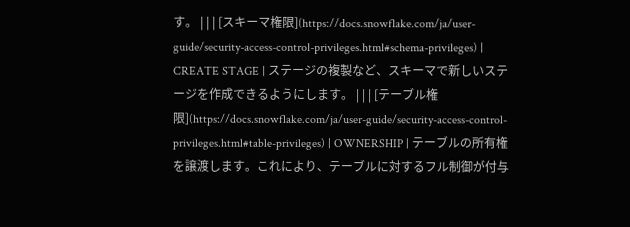す。 | | | [スキーマ権限](https://docs.snowflake.com/ja/user-guide/security-access-control-privileges.html#schema-privileges) | CREATE STAGE | ステージの複製など、スキーマで新しいステージを作成できるようにします。 | | | [テーブル権限](https://docs.snowflake.com/ja/user-guide/security-access-control-privileges.html#table-privileges) | OWNERSHIP | テーブルの所有権を譲渡します。これにより、テーブルに対するフル制御が付与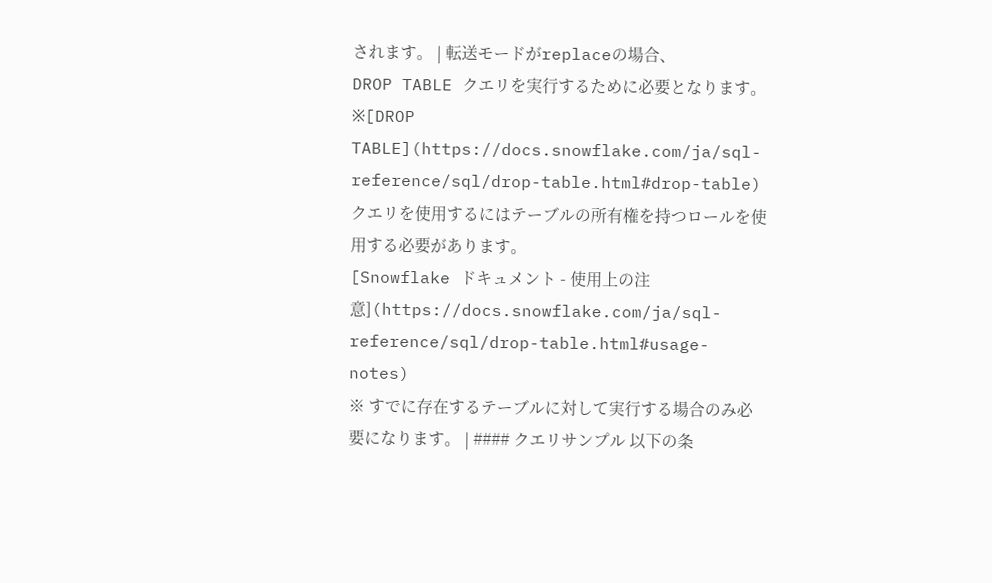されます。 | 転送モードがreplaceの場合、
DROP TABLE クエリを実行するために必要となります。
※[DROP TABLE](https://docs.snowflake.com/ja/sql-reference/sql/drop-table.html#drop-table)クエリを使用するにはテーブルの所有権を持つロールを使用する必要があります。
[Snowflake ドキュメント - 使用上の注意](https://docs.snowflake.com/ja/sql-reference/sql/drop-table.html#usage-notes)
※ すでに存在するテーブルに対して実行する場合のみ必要になります。 | #### クエリサンプル 以下の条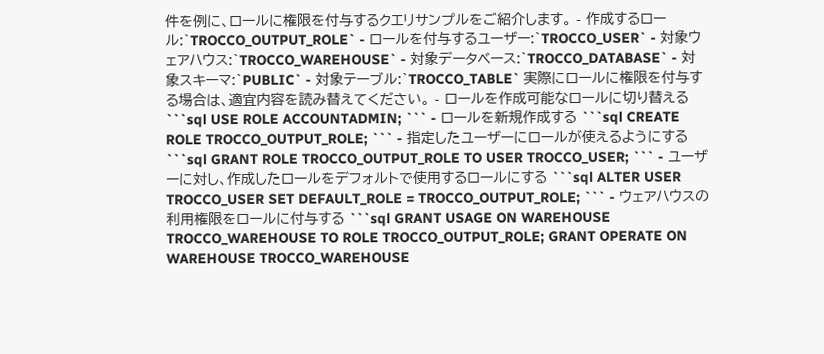件を例に、ロールに権限を付与するクエリサンプルをご紹介します。 - 作成するロール:`TROCCO_OUTPUT_ROLE` - ロールを付与するユーザー:`TROCCO_USER` - 対象ウェアハウス:`TROCCO_WAREHOUSE` - 対象データベース:`TROCCO_DATABASE` - 対象スキーマ:`PUBLIC` - 対象テーブル:`TROCCO_TABLE` 実際にロールに権限を付与する場合は、適宜内容を読み替えてください。 - ロールを作成可能なロールに切り替える ```sql USE ROLE ACCOUNTADMIN; ``` - ロールを新規作成する ```sql CREATE ROLE TROCCO_OUTPUT_ROLE; ``` - 指定したユーザーにロールが使えるようにする ```sql GRANT ROLE TROCCO_OUTPUT_ROLE TO USER TROCCO_USER; ``` - ユーザーに対し、作成したロールをデフォルトで使用するロールにする ```sql ALTER USER TROCCO_USER SET DEFAULT_ROLE = TROCCO_OUTPUT_ROLE; ``` - ウェアハウスの利用権限をロールに付与する ```sql GRANT USAGE ON WAREHOUSE TROCCO_WAREHOUSE TO ROLE TROCCO_OUTPUT_ROLE; GRANT OPERATE ON WAREHOUSE TROCCO_WAREHOUSE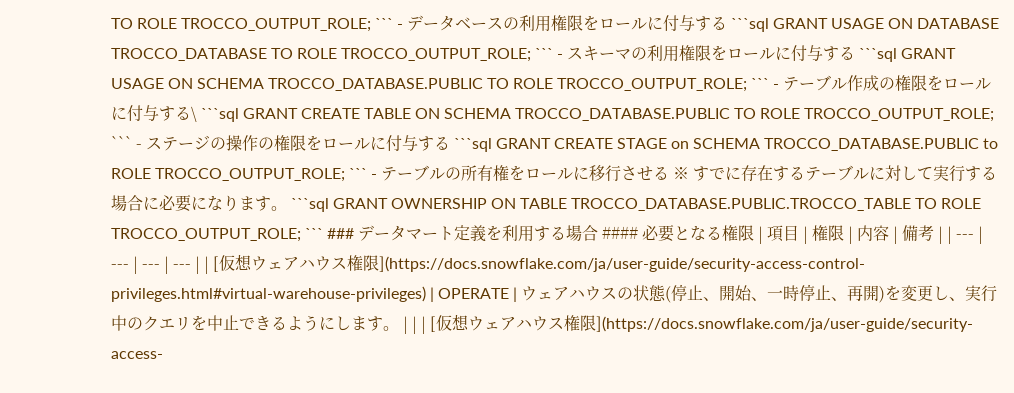TO ROLE TROCCO_OUTPUT_ROLE; ``` - データベースの利用権限をロールに付与する ```sql GRANT USAGE ON DATABASE TROCCO_DATABASE TO ROLE TROCCO_OUTPUT_ROLE; ``` - スキーマの利用権限をロールに付与する ```sql GRANT USAGE ON SCHEMA TROCCO_DATABASE.PUBLIC TO ROLE TROCCO_OUTPUT_ROLE; ``` - テーブル作成の権限をロールに付与する\ ```sql GRANT CREATE TABLE ON SCHEMA TROCCO_DATABASE.PUBLIC TO ROLE TROCCO_OUTPUT_ROLE; ``` - ステージの操作の権限をロールに付与する ```sql GRANT CREATE STAGE on SCHEMA TROCCO_DATABASE.PUBLIC to ROLE TROCCO_OUTPUT_ROLE; ``` - テーブルの所有権をロールに移行させる ※ すでに存在するテーブルに対して実行する場合に必要になります。 ```sql GRANT OWNERSHIP ON TABLE TROCCO_DATABASE.PUBLIC.TROCCO_TABLE TO ROLE TROCCO_OUTPUT_ROLE; ``` ### データマート定義を利用する場合 #### 必要となる権限 | 項目 | 権限 | 内容 | 備考 | | --- | --- | --- | --- | | [仮想ウェアハウス権限](https://docs.snowflake.com/ja/user-guide/security-access-control-privileges.html#virtual-warehouse-privileges) | OPERATE | ウェアハウスの状態(停止、開始、一時停止、再開)を変更し、実行中のクエリを中止できるようにします。 | | | [仮想ウェアハウス権限](https://docs.snowflake.com/ja/user-guide/security-access-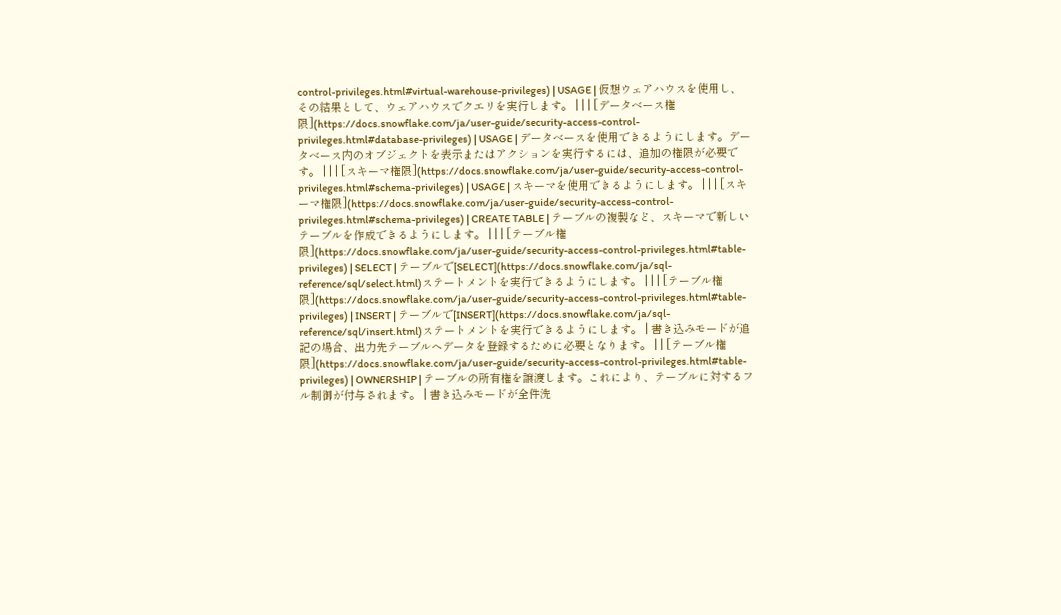control-privileges.html#virtual-warehouse-privileges) | USAGE | 仮想ウェアハウスを使用し、その結果として、ウェアハウスでクエリを実行します。 | | | [データベース権限](https://docs.snowflake.com/ja/user-guide/security-access-control-privileges.html#database-privileges) | USAGE | データベースを使用できるようにします。データベース内のオブジェクトを表示またはアクションを実行するには、追加の権限が必要です。 | | | [スキーマ権限](https://docs.snowflake.com/ja/user-guide/security-access-control-privileges.html#schema-privileges) | USAGE | スキーマを使用できるようにします。 | | | [スキーマ権限](https://docs.snowflake.com/ja/user-guide/security-access-control-privileges.html#schema-privileges) | CREATE TABLE | テーブルの複製など、スキーマで新しいテーブルを作成できるようにします。 | | | [テーブル権限](https://docs.snowflake.com/ja/user-guide/security-access-control-privileges.html#table-privileges) | SELECT | テーブルで[SELECT](https://docs.snowflake.com/ja/sql-reference/sql/select.html)ステートメントを実行できるようにします。 | | | [テーブル権限](https://docs.snowflake.com/ja/user-guide/security-access-control-privileges.html#table-privileges) | INSERT | テーブルで[INSERT](https://docs.snowflake.com/ja/sql-reference/sql/insert.html)ステートメントを実行できるようにします。 | 書き込みモードが追記の場合、出力先テーブルへデータを登録するために必要となります。 | | [テーブル権限](https://docs.snowflake.com/ja/user-guide/security-access-control-privileges.html#table-privileges) | OWNERSHIP | テーブルの所有権を譲渡します。これにより、テーブルに対するフル制御が付与されます。 | 書き込みモードが全件洗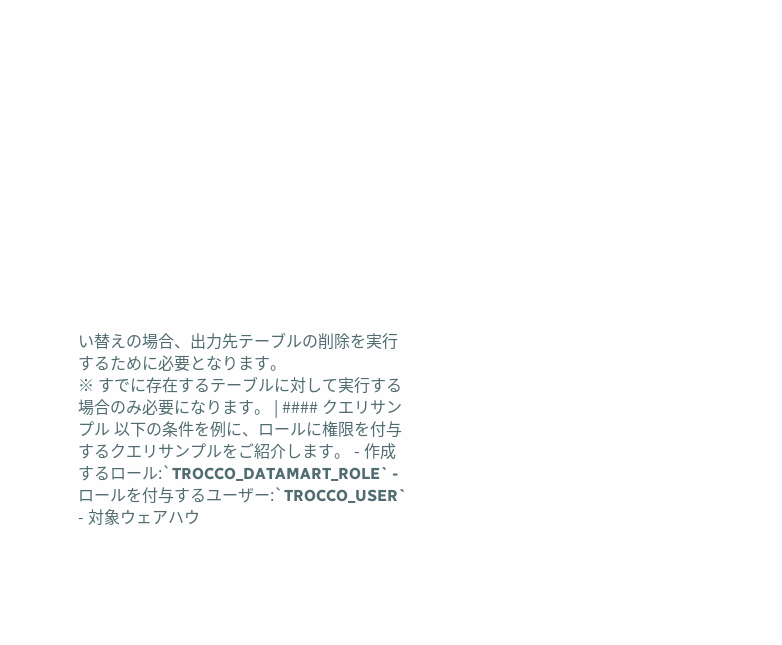い替えの場合、出力先テーブルの削除を実行するために必要となります。
※ すでに存在するテーブルに対して実行する場合のみ必要になります。 | #### クエリサンプル 以下の条件を例に、ロールに権限を付与するクエリサンプルをご紹介します。 - 作成するロール:`TROCCO_DATAMART_ROLE` - ロールを付与するユーザー:`TROCCO_USER` - 対象ウェアハウ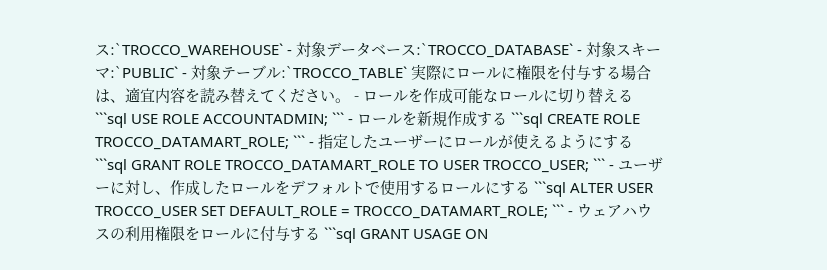ス:`TROCCO_WAREHOUSE` - 対象データベース:`TROCCO_DATABASE` - 対象スキーマ:`PUBLIC` - 対象テーブル:`TROCCO_TABLE` 実際にロールに権限を付与する場合は、適宜内容を読み替えてください。 - ロールを作成可能なロールに切り替える ```sql USE ROLE ACCOUNTADMIN; ``` - ロールを新規作成する ```sql CREATE ROLE TROCCO_DATAMART_ROLE; ``` - 指定したユーザーにロールが使えるようにする ```sql GRANT ROLE TROCCO_DATAMART_ROLE TO USER TROCCO_USER; ``` - ユーザーに対し、作成したロールをデフォルトで使用するロールにする ```sql ALTER USER TROCCO_USER SET DEFAULT_ROLE = TROCCO_DATAMART_ROLE; ``` - ウェアハウスの利用権限をロールに付与する ```sql GRANT USAGE ON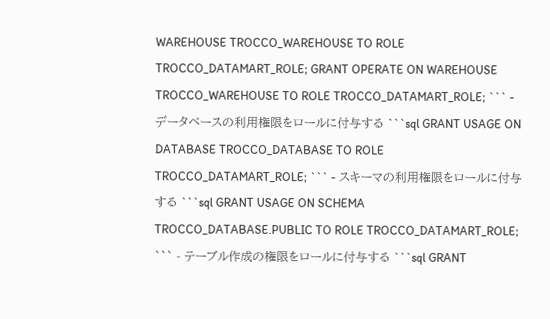WAREHOUSE TROCCO_WAREHOUSE TO ROLE TROCCO_DATAMART_ROLE; GRANT OPERATE ON WAREHOUSE TROCCO_WAREHOUSE TO ROLE TROCCO_DATAMART_ROLE; ``` - データベースの利用権限をロールに付与する ```sql GRANT USAGE ON DATABASE TROCCO_DATABASE TO ROLE TROCCO_DATAMART_ROLE; ``` - スキーマの利用権限をロールに付与する ```sql GRANT USAGE ON SCHEMA TROCCO_DATABASE.PUBLIC TO ROLE TROCCO_DATAMART_ROLE; ``` - テーブル作成の権限をロールに付与する ```sql GRANT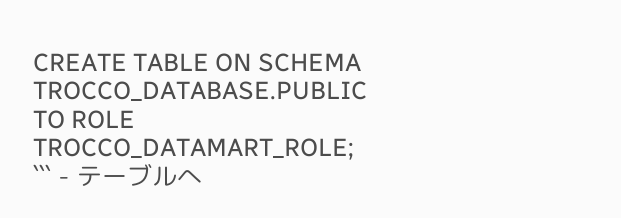CREATE TABLE ON SCHEMA TROCCO_DATABASE.PUBLIC TO ROLE TROCCO_DATAMART_ROLE; ``` - テーブルへ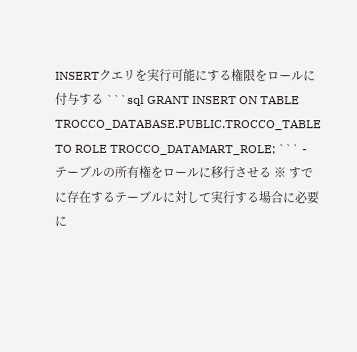INSERTクエリを実行可能にする権限をロールに付与する ```sql GRANT INSERT ON TABLE TROCCO_DATABASE.PUBLIC.TROCCO_TABLE TO ROLE TROCCO_DATAMART_ROLE; ``` - テーブルの所有権をロールに移行させる ※ すでに存在するテーブルに対して実行する場合に必要に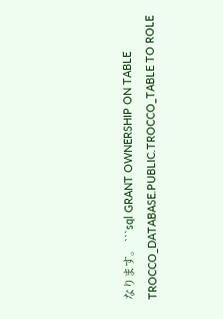なります。 ```sql GRANT OWNERSHIP ON TABLE TROCCO_DATABASE.PUBLIC.TROCCO_TABLE TO ROLE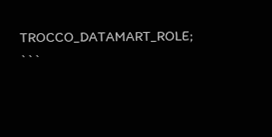TROCCO_DATAMART_ROLE; ```